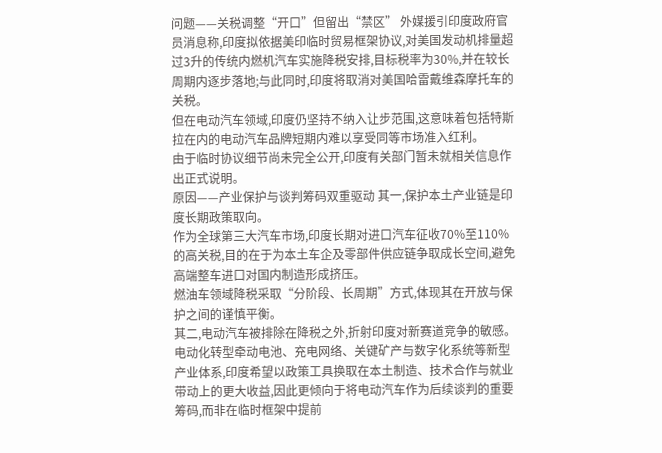问题——关税调整“开口”但留出“禁区” 外媒援引印度政府官员消息称,印度拟依据美印临时贸易框架协议,对美国发动机排量超过3升的传统内燃机汽车实施降税安排,目标税率为30%,并在较长周期内逐步落地;与此同时,印度将取消对美国哈雷戴维森摩托车的关税。
但在电动汽车领域,印度仍坚持不纳入让步范围,这意味着包括特斯拉在内的电动汽车品牌短期内难以享受同等市场准入红利。
由于临时协议细节尚未完全公开,印度有关部门暂未就相关信息作出正式说明。
原因——产业保护与谈判筹码双重驱动 其一,保护本土产业链是印度长期政策取向。
作为全球第三大汽车市场,印度长期对进口汽车征收70%至110%的高关税,目的在于为本土车企及零部件供应链争取成长空间,避免高端整车进口对国内制造形成挤压。
燃油车领域降税采取“分阶段、长周期”方式,体现其在开放与保护之间的谨慎平衡。
其二,电动汽车被排除在降税之外,折射印度对新赛道竞争的敏感。
电动化转型牵动电池、充电网络、关键矿产与数字化系统等新型产业体系,印度希望以政策工具换取在本土制造、技术合作与就业带动上的更大收益,因此更倾向于将电动汽车作为后续谈判的重要筹码,而非在临时框架中提前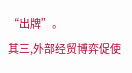“出牌”。
其三,外部经贸博弈促使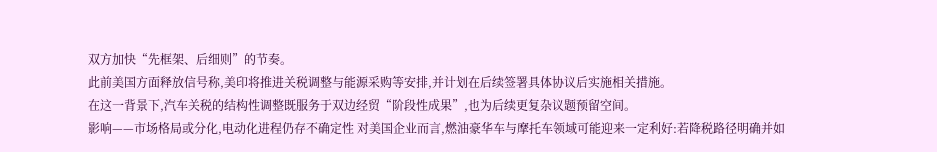双方加快“先框架、后细则”的节奏。
此前美国方面释放信号称,美印将推进关税调整与能源采购等安排,并计划在后续签署具体协议后实施相关措施。
在这一背景下,汽车关税的结构性调整既服务于双边经贸“阶段性成果”,也为后续更复杂议题预留空间。
影响——市场格局或分化,电动化进程仍存不确定性 对美国企业而言,燃油豪华车与摩托车领域可能迎来一定利好:若降税路径明确并如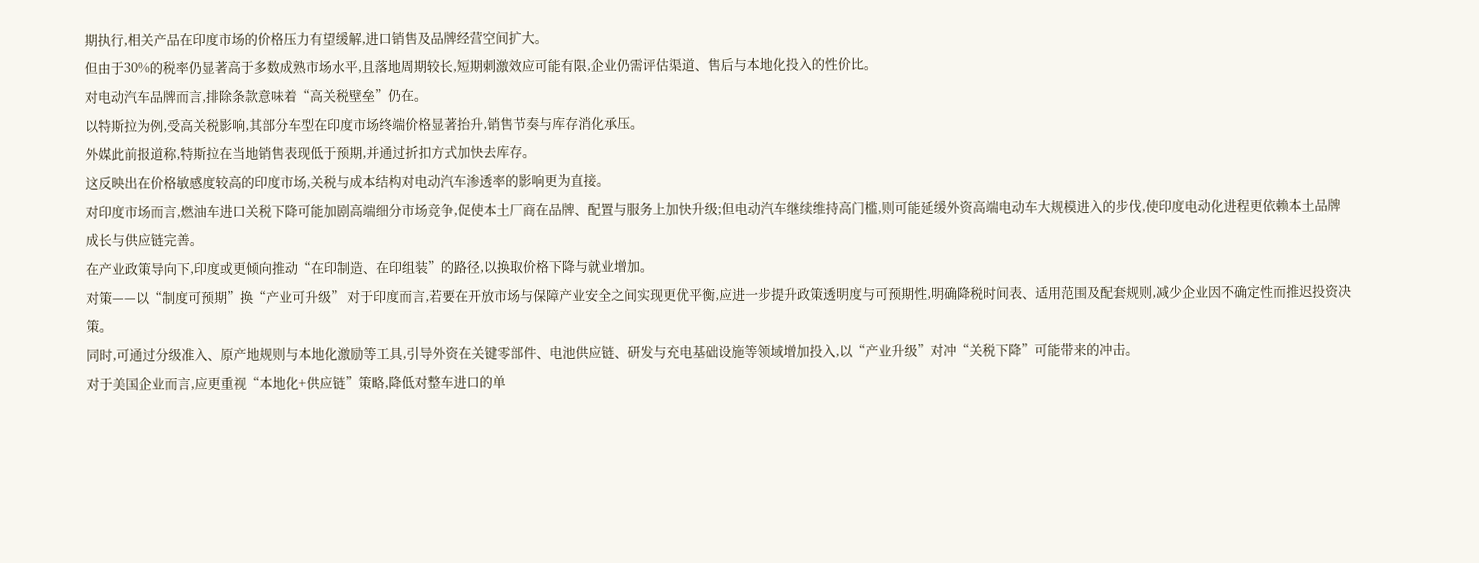期执行,相关产品在印度市场的价格压力有望缓解,进口销售及品牌经营空间扩大。
但由于30%的税率仍显著高于多数成熟市场水平,且落地周期较长,短期刺激效应可能有限,企业仍需评估渠道、售后与本地化投入的性价比。
对电动汽车品牌而言,排除条款意味着“高关税壁垒”仍在。
以特斯拉为例,受高关税影响,其部分车型在印度市场终端价格显著抬升,销售节奏与库存消化承压。
外媒此前报道称,特斯拉在当地销售表现低于预期,并通过折扣方式加快去库存。
这反映出在价格敏感度较高的印度市场,关税与成本结构对电动汽车渗透率的影响更为直接。
对印度市场而言,燃油车进口关税下降可能加剧高端细分市场竞争,促使本土厂商在品牌、配置与服务上加快升级;但电动汽车继续维持高门槛,则可能延缓外资高端电动车大规模进入的步伐,使印度电动化进程更依赖本土品牌成长与供应链完善。
在产业政策导向下,印度或更倾向推动“在印制造、在印组装”的路径,以换取价格下降与就业增加。
对策——以“制度可预期”换“产业可升级” 对于印度而言,若要在开放市场与保障产业安全之间实现更优平衡,应进一步提升政策透明度与可预期性,明确降税时间表、适用范围及配套规则,减少企业因不确定性而推迟投资决策。
同时,可通过分级准入、原产地规则与本地化激励等工具,引导外资在关键零部件、电池供应链、研发与充电基础设施等领域增加投入,以“产业升级”对冲“关税下降”可能带来的冲击。
对于美国企业而言,应更重视“本地化+供应链”策略,降低对整车进口的单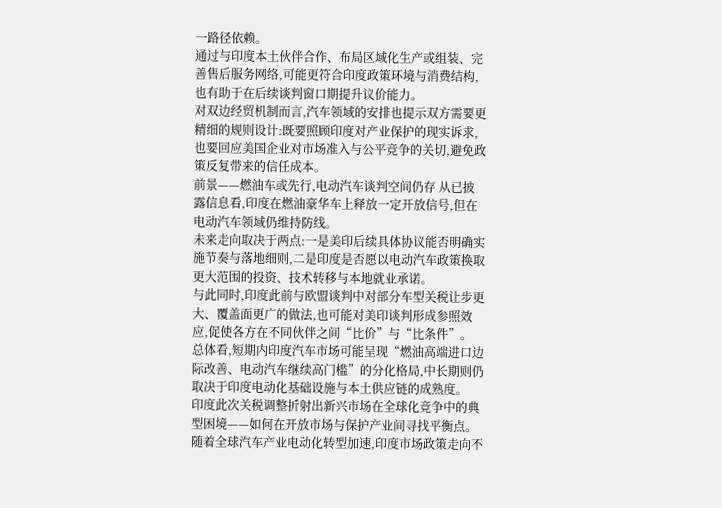一路径依赖。
通过与印度本土伙伴合作、布局区域化生产或组装、完善售后服务网络,可能更符合印度政策环境与消费结构,也有助于在后续谈判窗口期提升议价能力。
对双边经贸机制而言,汽车领域的安排也提示双方需要更精细的规则设计:既要照顾印度对产业保护的现实诉求,也要回应美国企业对市场准入与公平竞争的关切,避免政策反复带来的信任成本。
前景——燃油车或先行,电动汽车谈判空间仍存 从已披露信息看,印度在燃油豪华车上释放一定开放信号,但在电动汽车领域仍维持防线。
未来走向取决于两点:一是美印后续具体协议能否明确实施节奏与落地细则,二是印度是否愿以电动汽车政策换取更大范围的投资、技术转移与本地就业承诺。
与此同时,印度此前与欧盟谈判中对部分车型关税让步更大、覆盖面更广的做法,也可能对美印谈判形成参照效应,促使各方在不同伙伴之间“比价”与“比条件”。
总体看,短期内印度汽车市场可能呈现“燃油高端进口边际改善、电动汽车继续高门槛”的分化格局,中长期则仍取决于印度电动化基础设施与本土供应链的成熟度。
印度此次关税调整折射出新兴市场在全球化竞争中的典型困境——如何在开放市场与保护产业间寻找平衡点。
随着全球汽车产业电动化转型加速,印度市场政策走向不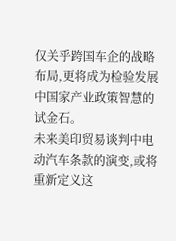仅关乎跨国车企的战略布局,更将成为检验发展中国家产业政策智慧的试金石。
未来美印贸易谈判中电动汽车条款的演变,或将重新定义这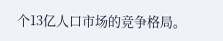个13亿人口市场的竞争格局。